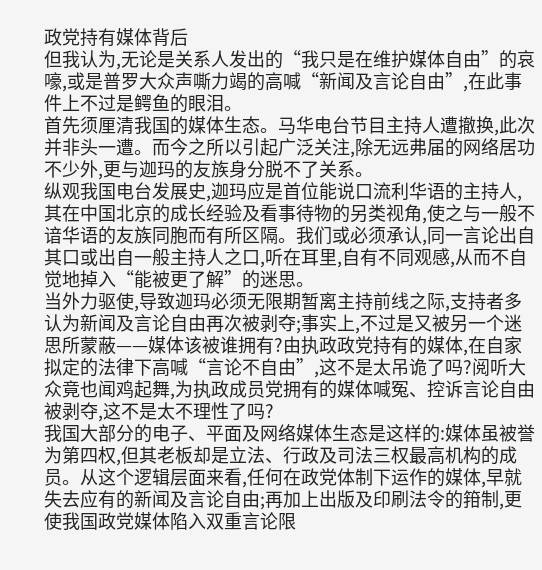政党持有媒体背后
但我认为,无论是关系人发出的“我只是在维护媒体自由”的哀嚎,或是普罗大众声嘶力竭的高喊“新闻及言论自由”,在此事件上不过是鳄鱼的眼泪。
首先须厘清我国的媒体生态。马华电台节目主持人遭撤换,此次并非头一遭。而今之所以引起广泛关注,除无远弗届的网络居功不少外,更与迦玛的友族身分脱不了关系。
纵观我国电台发展史,迦玛应是首位能说口流利华语的主持人,其在中国北京的成长经验及看事待物的另类视角,使之与一般不谙华语的友族同胞而有所区隔。我们或必须承认,同一言论出自其口或出自一般主持人之口,听在耳里,自有不同观感,从而不自觉地掉入“能被更了解”的迷思。
当外力驱使,导致迦玛必须无限期暂离主持前线之际,支持者多认为新闻及言论自由再次被剥夺;事实上,不过是又被另一个迷思所蒙蔽——媒体该被谁拥有?由执政政党持有的媒体,在自家拟定的法律下高喊“言论不自由”,这不是太吊诡了吗?阅听大众竟也闻鸡起舞,为执政成员党拥有的媒体喊冤、控诉言论自由被剥夺,这不是太不理性了吗?
我国大部分的电子、平面及网络媒体生态是这样的:媒体虽被誉为第四权,但其老板却是立法、行政及司法三权最高机构的成员。从这个逻辑层面来看,任何在政党体制下运作的媒体,早就失去应有的新闻及言论自由;再加上出版及印刷法令的箝制,更使我国政党媒体陷入双重言论限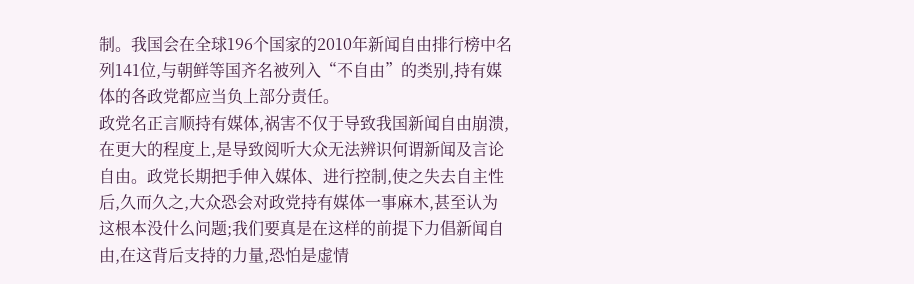制。我国会在全球196个国家的2010年新闻自由排行榜中名列141位,与朝鲜等国齐名被列入“不自由”的类别,持有媒体的各政党都应当负上部分责任。
政党名正言顺持有媒体,祸害不仅于导致我国新闻自由崩溃,在更大的程度上,是导致阅听大众无法辨识何谓新闻及言论自由。政党长期把手伸入媒体、进行控制,使之失去自主性后,久而久之,大众恐会对政党持有媒体一事麻木,甚至认为这根本没什么问题;我们要真是在这样的前提下力倡新闻自由,在这背后支持的力量,恐怕是虚情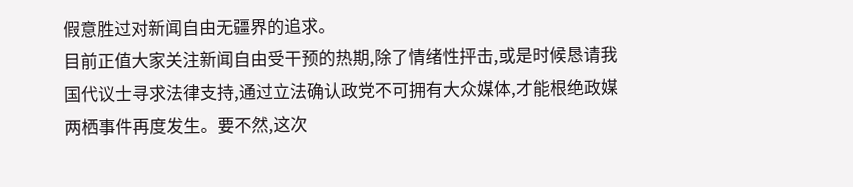假意胜过对新闻自由无疆界的追求。
目前正值大家关注新闻自由受干预的热期,除了情绪性抨击,或是时候恳请我国代议士寻求法律支持,通过立法确认政党不可拥有大众媒体,才能根绝政媒两栖事件再度发生。要不然,这次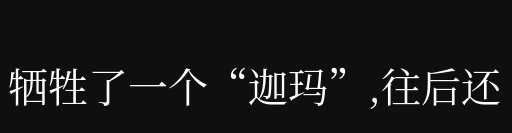牺牲了一个“迦玛”,往后还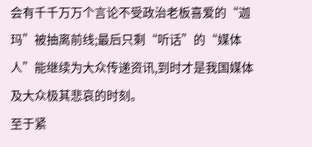会有千千万万个言论不受政治老板喜爱的“迦玛”被抽离前线;最后只剩“听话”的“媒体人”能继续为大众传递资讯,到时才是我国媒体及大众极其悲哀的时刻。
至于紧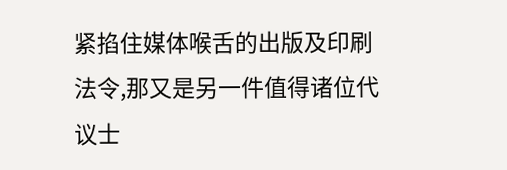紧掐住媒体喉舌的出版及印刷法令,那又是另一件值得诸位代议士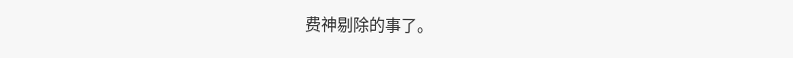费神剔除的事了。